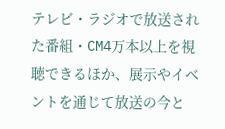テレビ・ラジオで放送された番組・CM4万本以上を視聴できるほか、展示やイベントを通じて放送の今と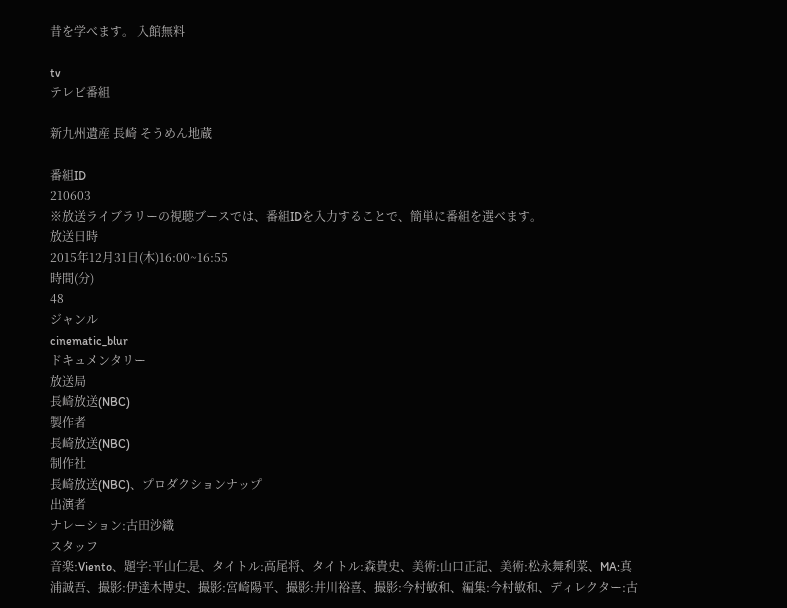昔を学べます。 入館無料

tv
テレビ番組

新九州遺産 長崎 そうめん地蔵

番組ID
210603
※放送ライブラリーの視聴ブースでは、番組IDを入力することで、簡単に番組を選べます。
放送日時
2015年12月31日(木)16:00~16:55
時間(分)
48
ジャンル
cinematic_blur
ドキュメンタリー
放送局
長崎放送(NBC)
製作者
長崎放送(NBC)
制作社
長崎放送(NBC)、プロダクションナップ
出演者
ナレーション:古田沙織
スタッフ
音楽:Viento、題字:平山仁是、タイトル:高尾将、タイトル:森貴史、美術:山口正記、美術:松永舞利菜、MA:真浦誠吾、撮影:伊達木博史、撮影:宮崎陽平、撮影:井川裕喜、撮影:今村敏和、編集:今村敏和、ディレクター:古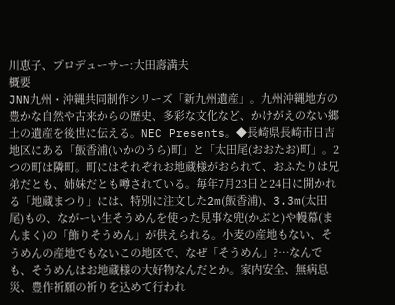川恵子、プロデューサー:大田壽満夫
概要
JNN九州・沖縄共同制作シリーズ「新九州遺産」。九州沖縄地方の豊かな自然や古来からの歴史、多彩な文化など、かけがえのない郷土の遺産を後世に伝える。NEC Presents。◆長崎県長崎市日吉地区にある「飯香浦(いかのうら)町」と「太田尾(おおたお)町」。2つの町は隣町。町にはそれぞれお地蔵様がおられて、おふたりは兄弟だとも、姉妹だとも噂されている。毎年7月23日と24日に開かれる「地蔵まつり」には、特別に注文した2m(飯香浦)、3.3m(太田尾)もの、ながーい生そうめんを使った見事な兜(かぶと)や幔幕(まんまく)の「飾りそうめん」が供えられる。小麦の産地もない、そうめんの産地でもないこの地区で、なぜ「そうめん」?…なんでも、そうめんはお地蔵様の大好物なんだとか。家内安全、無病息災、豊作祈願の祈りを込めて行われ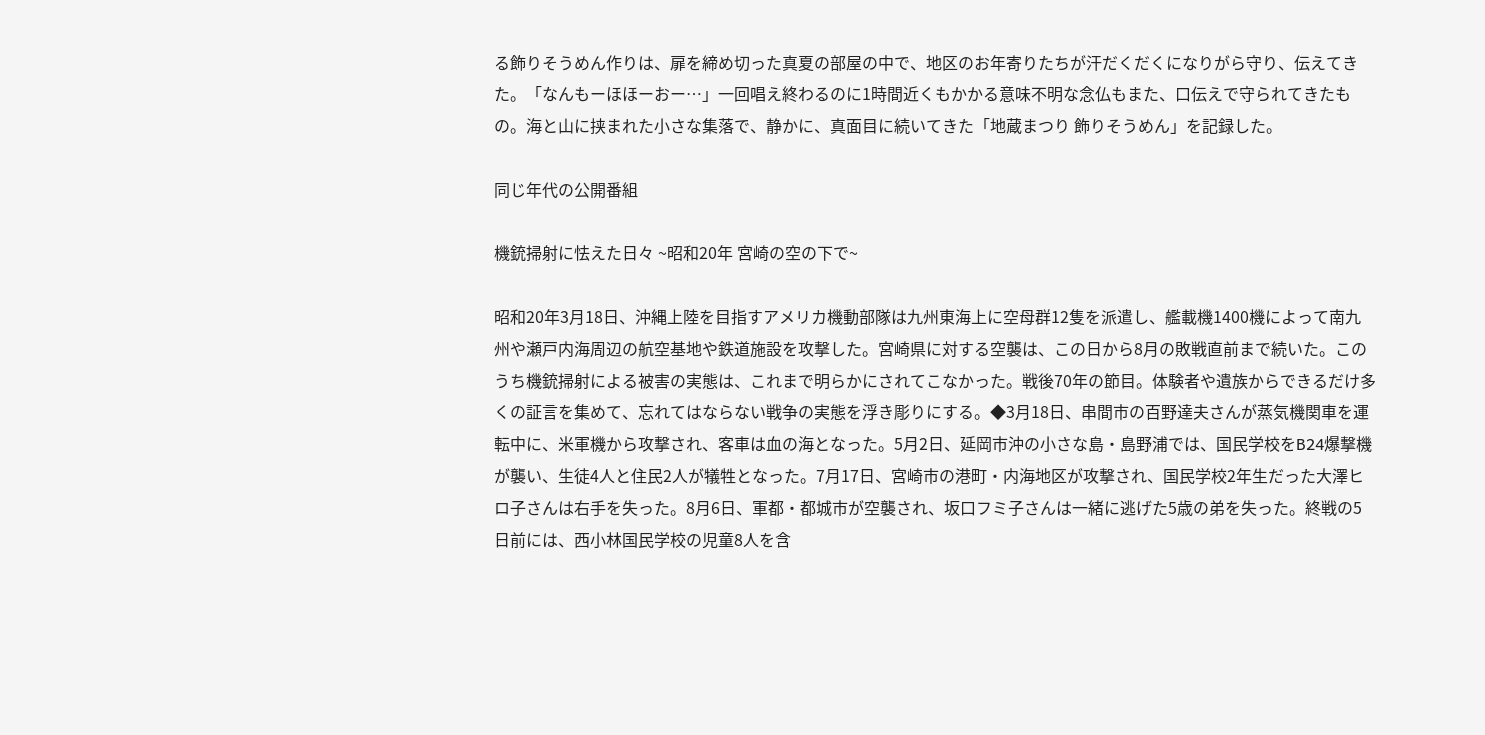る飾りそうめん作りは、扉を締め切った真夏の部屋の中で、地区のお年寄りたちが汗だくだくになりがら守り、伝えてきた。「なんもーほほーおー…」一回唱え終わるのに1時間近くもかかる意味不明な念仏もまた、口伝えで守られてきたもの。海と山に挟まれた小さな集落で、静かに、真面目に続いてきた「地蔵まつり 飾りそうめん」を記録した。

同じ年代の公開番組

機銃掃射に怯えた日々 ~昭和20年 宮崎の空の下で~

昭和20年3月18日、沖縄上陸を目指すアメリカ機動部隊は九州東海上に空母群12隻を派遣し、艦載機1400機によって南九州や瀬戸内海周辺の航空基地や鉄道施設を攻撃した。宮崎県に対する空襲は、この日から8月の敗戦直前まで続いた。このうち機銃掃射による被害の実態は、これまで明らかにされてこなかった。戦後70年の節目。体験者や遺族からできるだけ多くの証言を集めて、忘れてはならない戦争の実態を浮き彫りにする。◆3月18日、串間市の百野達夫さんが蒸気機関車を運転中に、米軍機から攻撃され、客車は血の海となった。5月2日、延岡市沖の小さな島・島野浦では、国民学校をB24爆撃機が襲い、生徒4人と住民2人が犠牲となった。7月17日、宮崎市の港町・内海地区が攻撃され、国民学校2年生だった大澤ヒロ子さんは右手を失った。8月6日、軍都・都城市が空襲され、坂口フミ子さんは一緒に逃げた5歳の弟を失った。終戦の5日前には、西小林国民学校の児童8人を含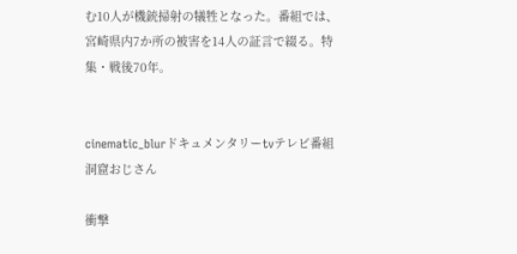む10人が機銃掃射の犠牲となった。番組では、宮崎県内7か所の被害を14人の証言で綴る。特集・戦後70年。


cinematic_blurドキュメンタリーtvテレビ番組
洞窟おじさん

衝撃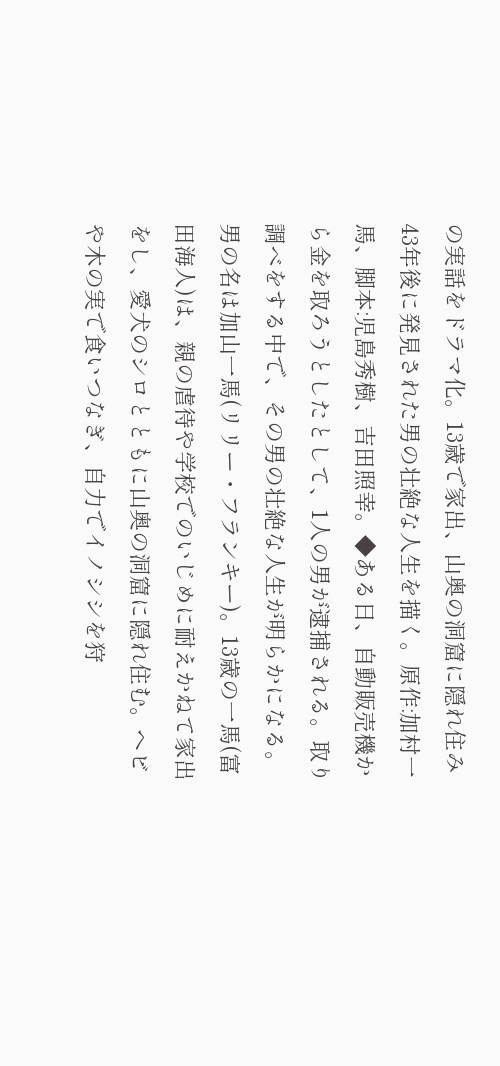の実話をドラマ化。13歳で家出、山奥の洞窟に隠れ住み43年後に発見された男の壮絶な人生を描く。原作:加村一馬、脚本:児島秀樹、吉田照幸。◆ある日、自動販売機から金を取ろうとしたとして、1人の男が逮捕される。取り調べをする中で、その男の壮絶な人生が明らかになる。男の名は加山一馬(リリー・フランキー)。13歳の一馬(富田海人)は、親の虐待や学校でのいじめに耐えかねて家出をし、愛犬のシロとともに山奥の洞窟に隠れ住む。ヘビや木の実で食いつなぎ、自力でイノシシを狩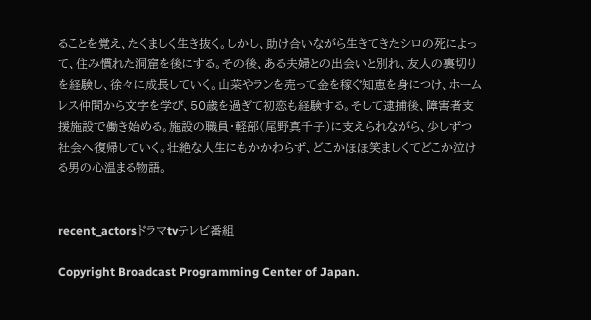ることを覚え、たくましく生き抜く。しかし、助け合いながら生きてきたシロの死によって、住み慣れた洞窟を後にする。その後、ある夫婦との出会いと別れ、友人の裏切りを経験し、徐々に成長していく。山菜やランを売って金を稼ぐ知恵を身につけ、ホームレス仲間から文字を学び、50歳を過ぎて初恋も経験する。そして逮捕後、障害者支援施設で働き始める。施設の職員・軽部(尾野真千子)に支えられながら、少しずつ社会へ復帰していく。壮絶な人生にもかかわらず、どこかほほ笑ましくてどこか泣ける男の心温まる物語。


recent_actorsドラマtvテレビ番組

Copyright Broadcast Programming Center of Japan.